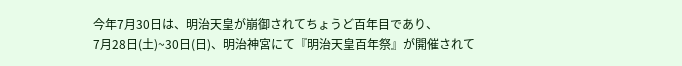今年7月30日は、明治天皇が崩御されてちょうど百年目であり、
7月28日(土)~30日(日)、明治神宮にて『明治天皇百年祭』が開催されて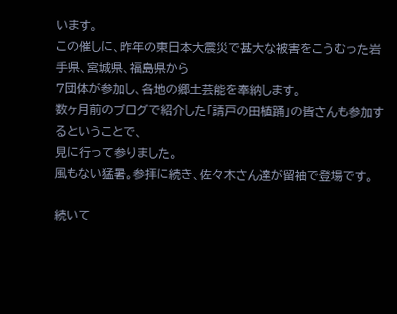います。
この催しに、昨年の東日本大震災で甚大な被害をこうむった岩手県、宮城県、福島県から
7団体が参加し、各地の郷土芸能を奉納します。
数ヶ月前のブログで紹介した「請戸の田植踊」の皆さんも参加するということで、
見に行って参りました。
風もない猛暑。参拝に続き、佐々木さん達が留袖で登場です。

続いて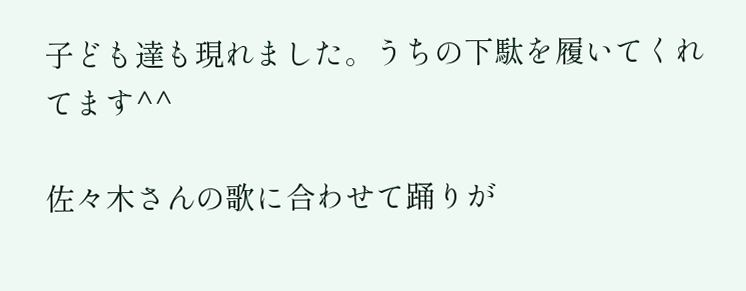子ども達も現れました。うちの下駄を履いてくれてます^^

佐々木さんの歌に合わせて踊りが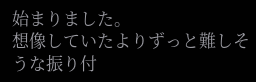始まりました。
想像していたよりずっと難しそうな振り付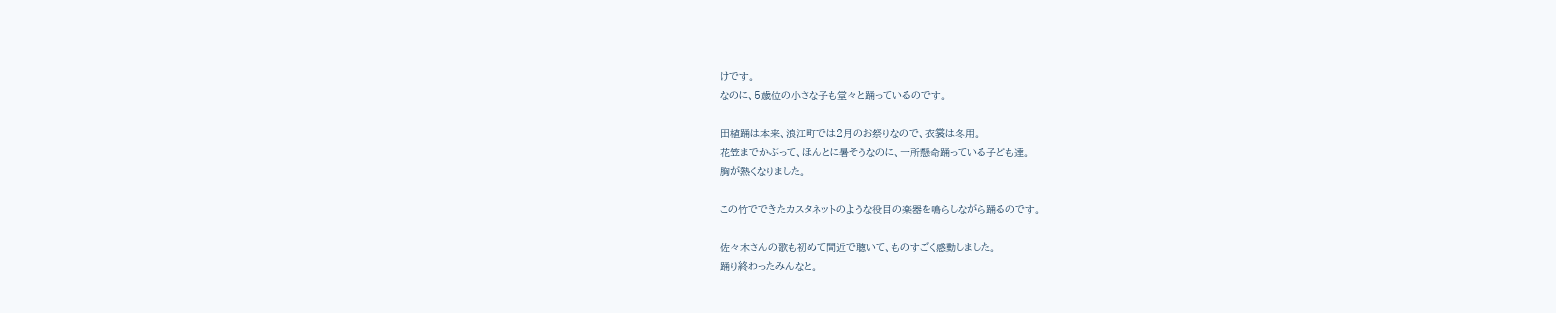けです。
なのに、5歳位の小さな子も堂々と踊っているのです。

田植踊は本来、浪江町では2月のお祭りなので、衣裳は冬用。
花笠までかぶって、ほんとに暑そうなのに、一所懸命踊っている子ども達。
胸が熱くなりました。

この竹でできたカスタネットのような役目の楽器を鳴らしながら踊るのです。

佐々木さんの歌も初めて間近で聴いて、ものすごく感動しました。
踊り終わったみんなと。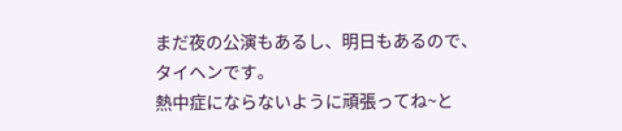まだ夜の公演もあるし、明日もあるので、タイヘンです。
熱中症にならないように頑張ってね~と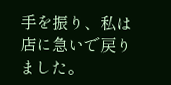手を振り、私は店に急いで戻りました。